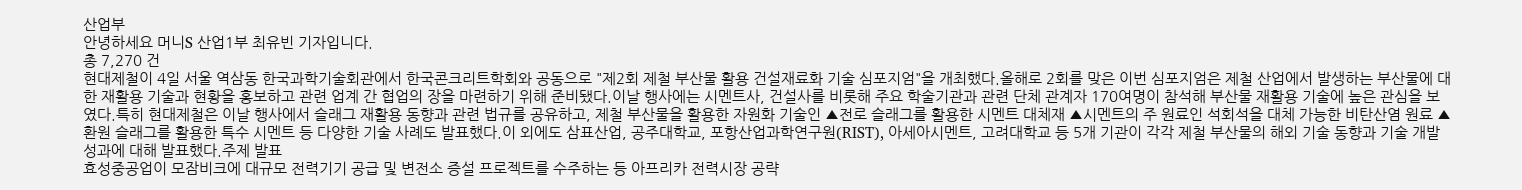산업부
안녕하세요 머니S 산업1부 최유빈 기자입니다.
총 7,270 건
현대제철이 4일 서울 역삼동 한국과학기술회관에서 한국콘크리트학회와 공동으로 "제2회 제철 부산물 활용 건설재료화 기술 심포지엄"을 개최했다.올해로 2회를 맞은 이번 심포지엄은 제철 산업에서 발생하는 부산물에 대한 재활용 기술과 현황을 홍보하고 관련 업계 간 협업의 장을 마련하기 위해 준비됐다.이날 행사에는 시멘트사, 건설사를 비롯해 주요 학술기관과 관련 단체 관계자 170여명이 참석해 부산물 재활용 기술에 높은 관심을 보였다.특히 현대제철은 이날 행사에서 슬래그 재활용 동향과 관련 법규를 공유하고, 제철 부산물을 활용한 자원화 기술인 ▲전로 슬래그를 활용한 시멘트 대체재 ▲시멘트의 주 원료인 석회석을 대체 가능한 비탄산염 원료 ▲환원 슬래그를 활용한 특수 시멘트 등 다양한 기술 사례도 발표했다.이 외에도 삼표산업, 공주대학교, 포항산업과학연구원(RIST), 아세아시멘트, 고려대학교 등 5개 기관이 각각 제철 부산물의 해외 기술 동향과 기술 개발 성과에 대해 발표했다.주제 발표
효성중공업이 모잠비크에 대규모 전력기기 공급 및 변전소 증설 프로젝트를 수주하는 등 아프리카 전력시장 공략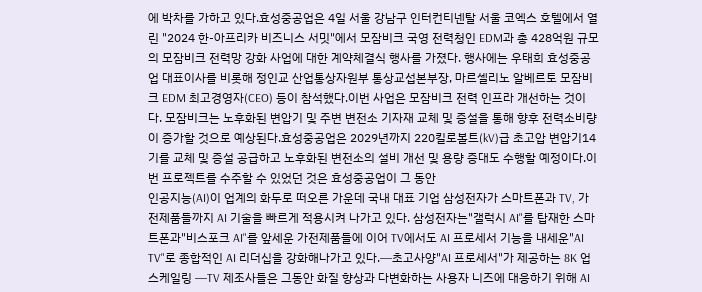에 박차를 가하고 있다.효성중공업은 4일 서울 강남구 인터컨티넨탈 서울 코엑스 호텔에서 열린 "2024 한-아프리카 비즈니스 서밋"에서 모잠비크 국영 전력청인 EDM과 총 428억원 규모의 모잠비크 전력망 강화 사업에 대한 계약체결식 행사를 가졌다. 행사에는 우태희 효성중공업 대표이사를 비롯해 정인교 산업통상자원부 통상교섭본부장, 마르셀리노 알베르토 모잠비크 EDM 최고경영자(CEO) 등이 참석했다.이번 사업은 모잠비크 전력 인프라 개선하는 것이다. 모잠비크는 노후화된 변압기 및 주변 변전소 기자재 교체 및 증설을 통해 향후 전력소비량이 증가할 것으로 예상된다.효성중공업은 2029년까지 220킬로볼트(kV)급 초고압 변압기14기를 교체 및 증설 공급하고 노후화된 변전소의 설비 개선 및 용량 증대도 수행할 예정이다.이번 프로젝트를 수주할 수 있었던 것은 효성중공업이 그 동안
인공지능(AI)이 업계의 화두로 떠오른 가운데 국내 대표 기업 삼성전자가 스마트폰과 TV, 가전제품들까지 AI 기술을 빠르게 적용시켜 나가고 있다. 삼성전자는"갤럭시 AI"를 탑재한 스마트폰과"비스포크 AI"를 앞세운 가전제품들에 이어 TV에서도 AI 프로세서 기능을 내세운"AI TV"로 종합적인 AI 리더십을 강화해나가고 있다.━초고사양"AI 프로세서"가 제공하는 8K 업스케일링 ━TV 제조사들은 그동안 화질 향상과 다변화하는 사용자 니즈에 대응하기 위해 AI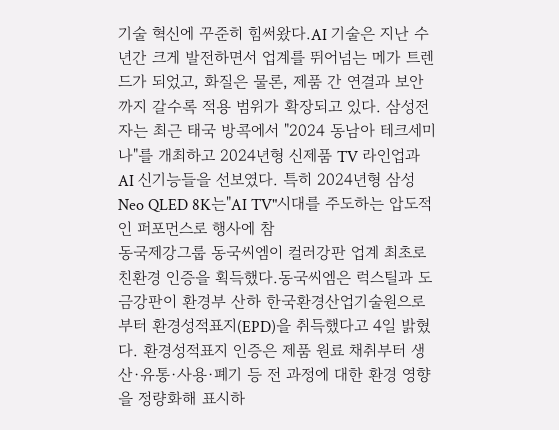기술 혁신에 꾸준히 힘써왔다.AI 기술은 지난 수년간 크게 발전하면서 업계를 뛰어넘는 메가 트렌드가 되었고, 화질은 물론, 제품 간 연결과 보안까지 갈수록 적용 범위가 확장되고 있다. 삼성전자는 최근 태국 방콕에서 "2024 동남아 테크세미나"를 개최하고 2024년형 신제품 TV 라인업과 AI 신기능들을 선보였다. 특히 2024년형 삼성 Neo QLED 8K는"AI TV"시대를 주도하는 압도적인 퍼포먼스로 행사에 참
동국제강그룹 동국씨엠이 컬러강판 업계 최초로 친환경 인증을 획득했다.동국씨엠은 럭스틸과 도금강판이 환경부 산하 한국환경산업기술원으로부터 환경성적표지(EPD)을 취득했다고 4일 밝혔다. 환경성적표지 인증은 제품 원료 채취부터 생산·유통·사용·폐기 등 전 과정에 대한 환경 영향을 정량화해 표시하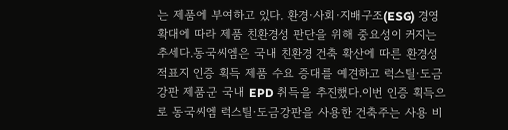는 제품에 부여하고 있다. 환경·사회·지배구조(ESG) 경영 확대에 따라 제품 친환경성 판단을 위해 중요성이 커지는 추세다.동국씨엠은 국내 친환경 건축 확산에 따른 환경성적표지 인증 획득 제품 수요 증대를 예견하고 럭스틸·도금강판 제품군 국내 EPD 취득을 추진했다.이번 인증 획득으로 동국씨엠 럭스틸·도금강판을 사용한 건축주는 사용 비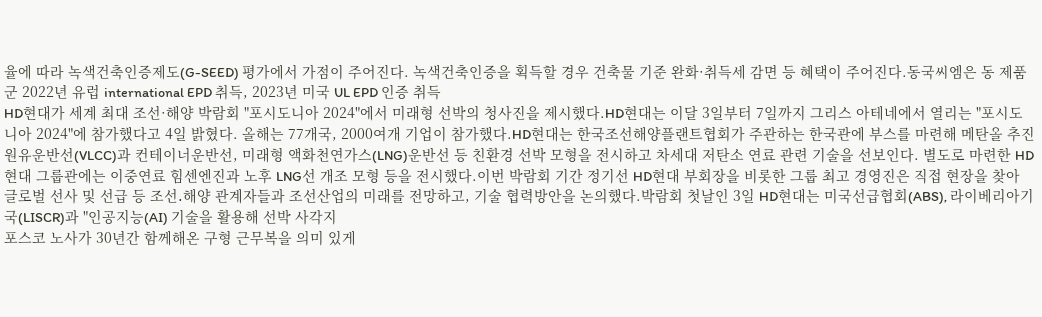율에 따라 녹색건축인증제도(G-SEED) 평가에서 가점이 주어진다. 녹색건축인증을 획득할 경우 건축물 기준 완화·취득세 감면 등 혜택이 주어진다.동국씨엠은 동 제품군 2022년 유럽 international EPD 취득, 2023년 미국 UL EPD 인증 취득
HD현대가 세계 최대 조선·해양 박람회 "포시도니아 2024"에서 미래형 선박의 청사진을 제시했다.HD현대는 이달 3일부터 7일까지 그리스 아테네에서 열리는 "포시도니아 2024"에 참가했다고 4일 밝혔다. 올해는 77개국, 2000여개 기업이 참가했다.HD현대는 한국조선해양플랜트협회가 주관하는 한국관에 부스를 마련해 메탄올 추진 원유운반선(VLCC)과 컨테이너운반선, 미래형 액화천연가스(LNG)운반선 등 친환경 선박 모형을 전시하고 차세대 저탄소 연료 관련 기술을 선보인다. 별도로 마련한 HD현대 그룹관에는 이중연료 힘센엔진과 노후 LNG선 개조 모형 등을 전시했다.이번 박람회 기간 정기선 HD현대 부회장을 비롯한 그룹 최고 경영진은 직접 현장을 찾아 글로벌 선사 및 선급 등 조선․해양 관계자들과 조선산업의 미래를 전망하고, 기술 협력방안을 논의했다.박람회 첫날인 3일 HD현대는 미국선급협회(ABS), 라이베리아기국(LISCR)과 "인공지능(AI) 기술을 활용해 선박 사각지
포스코 노사가 30년간 함께해온 구형 근무복을 의미 있게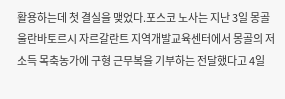활용하는데 첫 결실을 맺었다.포스코 노사는 지난 3일 몽골 울란바토르시 자르갈란트 지역개발교육센터에서 몽골의 저소득 목축농가에 구형 근무복을 기부하는 전달했다고 4일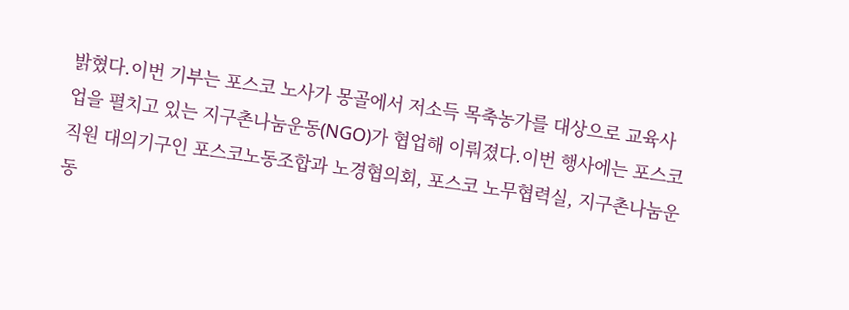밝혔다.이번 기부는 포스코 노사가 몽골에서 저소득 목축농가를 대상으로 교육사업을 펼치고 있는 지구촌나눔운동(NGO)가 협업해 이뤄졌다.이번 행사에는 포스코 직원 대의기구인 포스코노동조합과 노경협의회, 포스코 노무협력실, 지구촌나눔운동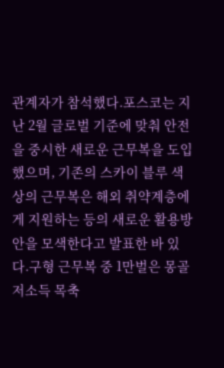관계자가 참석했다.포스코는 지난 2월 글로벌 기준에 맞춰 안전을 중시한 새로운 근무복을 도입했으며, 기존의 스카이 블루 색상의 근무복은 해외 취약계층에게 지원하는 등의 새로운 활용방안을 모색한다고 발표한 바 있다.구형 근무복 중 1만벌은 몽골 저소득 목축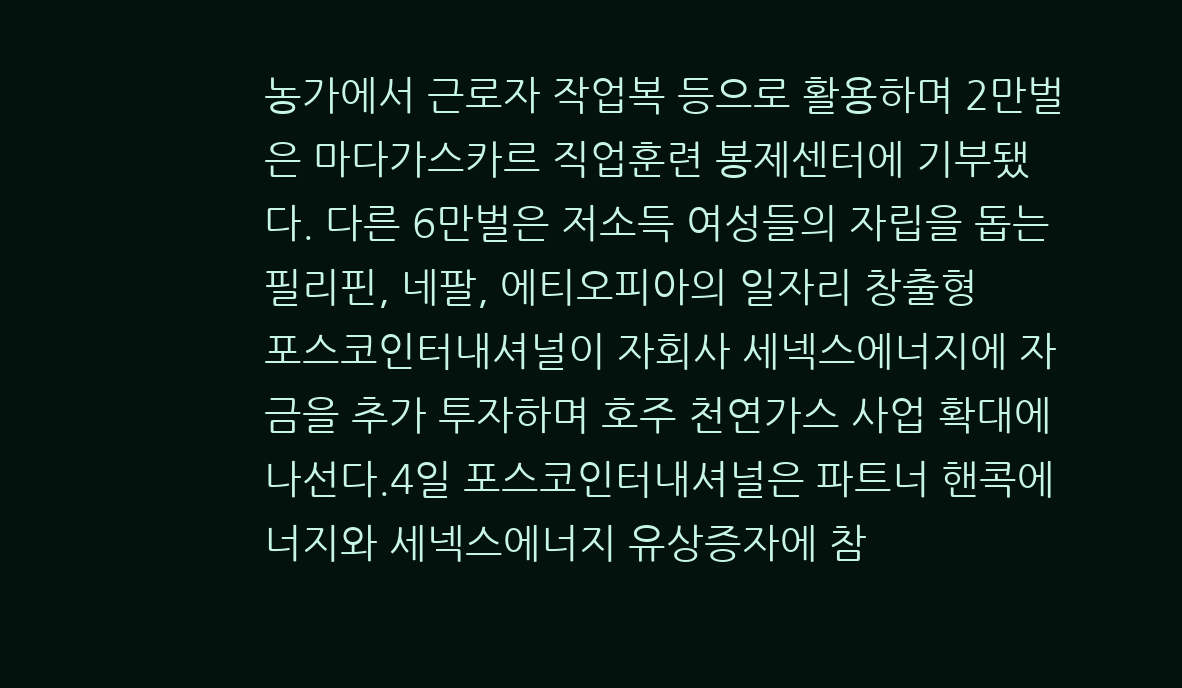농가에서 근로자 작업복 등으로 활용하며 2만벌은 마다가스카르 직업훈련 봉제센터에 기부됐다. 다른 6만벌은 저소득 여성들의 자립을 돕는 필리핀, 네팔, 에티오피아의 일자리 창출형
포스코인터내셔널이 자회사 세넥스에너지에 자금을 추가 투자하며 호주 천연가스 사업 확대에 나선다.4일 포스코인터내셔널은 파트너 핸콕에너지와 세넥스에너지 유상증자에 참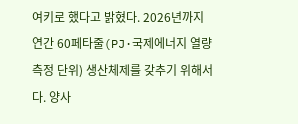여키로 했다고 밝혔다. 2026년까지 연간 60페타줄(PJ·국제에너지 열량측정 단위) 생산체제를 갖추기 위해서다. 양사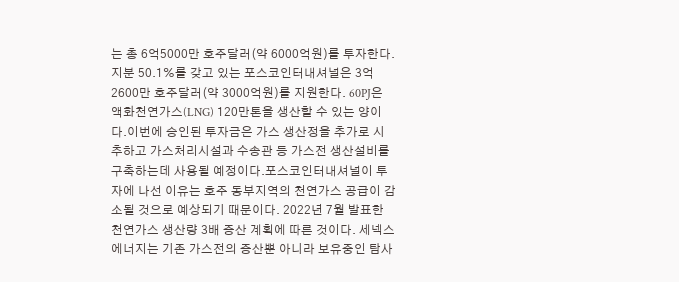는 총 6억5000만 호주달러(약 6000억원)를 투자한다.지분 50.1%를 갖고 있는 포스코인터내셔널은 3억2600만 호주달러(약 3000억원)를 지원한다. 60PJ은 액화천연가스(LNG) 120만톤을 생산할 수 있는 양이다.이번에 승인된 투자금은 가스 생산정을 추가로 시추하고 가스처리시설과 수송관 등 가스전 생산설비를 구축하는데 사용될 예정이다.포스코인터내셔널이 투자에 나선 이유는 호주 동부지역의 천연가스 공급이 감소될 것으로 예상되기 때문이다. 2022년 7월 발표한 천연가스 생산량 3배 증산 계획에 따른 것이다. 세넥스에너지는 기존 가스전의 증산뿐 아니라 보유중인 탐사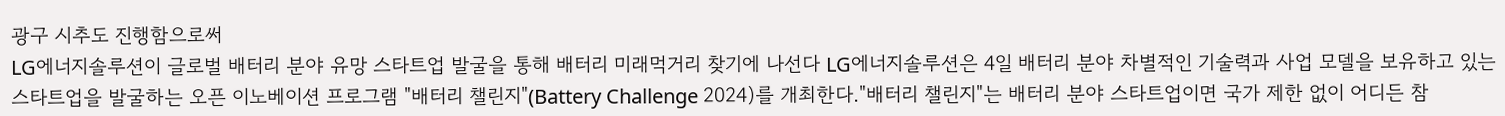광구 시추도 진행함으로써
LG에너지솔루션이 글로벌 배터리 분야 유망 스타트업 발굴을 통해 배터리 미래먹거리 찾기에 나선다 LG에너지솔루션은 4일 배터리 분야 차별적인 기술력과 사업 모델을 보유하고 있는 스타트업을 발굴하는 오픈 이노베이션 프로그램 "배터리 챌린지"(Battery Challenge 2024)를 개최한다."배터리 챌린지"는 배터리 분야 스타트업이면 국가 제한 없이 어디든 참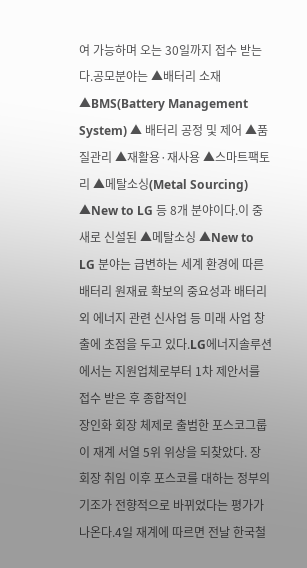여 가능하며 오는 30일까지 접수 받는다.공모분야는 ▲배터리 소재 ▲BMS(Battery Management System) ▲ 배터리 공정 및 제어 ▲품질관리 ▲재활용·재사용 ▲스마트팩토리 ▲메탈소싱(Metal Sourcing) ▲New to LG 등 8개 분야이다.이 중 새로 신설된 ▲메탈소싱 ▲New to LG 분야는 급변하는 세계 환경에 따른 배터리 원재료 확보의 중요성과 배터리 외 에너지 관련 신사업 등 미래 사업 창출에 초점을 두고 있다.LG에너지솔루션에서는 지원업체로부터 1차 제안서를 접수 받은 후 종합적인
장인화 회장 체제로 출범한 포스코그룹이 재계 서열 5위 위상을 되찾았다. 장 회장 취임 이후 포스코를 대하는 정부의 기조가 전향적으로 바뀌었다는 평가가 나온다.4일 재계에 따르면 전날 한국철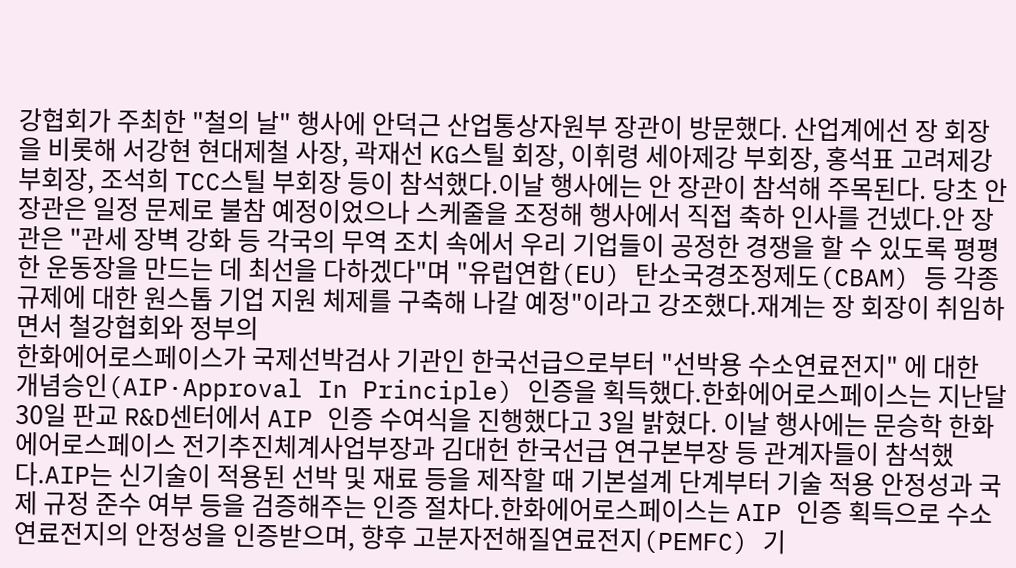강협회가 주최한 "철의 날" 행사에 안덕근 산업통상자원부 장관이 방문했다. 산업계에선 장 회장을 비롯해 서강현 현대제철 사장, 곽재선 KG스틸 회장, 이휘령 세아제강 부회장, 홍석표 고려제강 부회장, 조석희 TCC스틸 부회장 등이 참석했다.이날 행사에는 안 장관이 참석해 주목된다. 당초 안 장관은 일정 문제로 불참 예정이었으나 스케줄을 조정해 행사에서 직접 축하 인사를 건넸다.안 장관은 "관세 장벽 강화 등 각국의 무역 조치 속에서 우리 기업들이 공정한 경쟁을 할 수 있도록 평평한 운동장을 만드는 데 최선을 다하겠다"며 "유럽연합(EU) 탄소국경조정제도(CBAM) 등 각종 규제에 대한 원스톱 기업 지원 체제를 구축해 나갈 예정"이라고 강조했다.재계는 장 회장이 취임하면서 철강협회와 정부의
한화에어로스페이스가 국제선박검사 기관인 한국선급으로부터 "선박용 수소연료전지" 에 대한 개념승인(AIP·Approval In Principle) 인증을 획득했다.한화에어로스페이스는 지난달 30일 판교 R&D센터에서 AIP 인증 수여식을 진행했다고 3일 밝혔다. 이날 행사에는 문승학 한화에어로스페이스 전기추진체계사업부장과 김대헌 한국선급 연구본부장 등 관계자들이 참석했다.AIP는 신기술이 적용된 선박 및 재료 등을 제작할 때 기본설계 단계부터 기술 적용 안정성과 국제 규정 준수 여부 등을 검증해주는 인증 절차다.한화에어로스페이스는 AIP 인증 획득으로 수소연료전지의 안정성을 인증받으며, 향후 고분자전해질연료전지(PEMFC) 기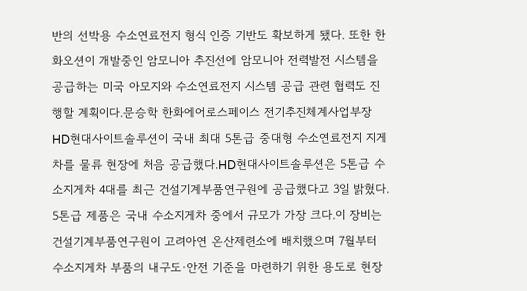반의 선박용 수소연료전지 형식 인증 기반도 확보하게 됐다. 또한 한화오션이 개발중인 암모니아 추진선에 암모니아 전력발전 시스템을 공급하는 미국 아모지와 수소연료전지 시스템 공급 관련 협력도 진행할 계획이다.문승학 한화에어로스페이스 전기추진체계사업부장
HD현대사이트솔루션이 국내 최대 5톤급 중대형 수소연료전지 지게차를 물류 현장에 처음 공급했다.HD현대사이트솔루션은 5톤급 수소지게차 4대를 최근 건설기계부품연구원에 공급했다고 3일 밝혔다. 5톤급 제품은 국내 수소지게차 중에서 규모가 가장 크다.이 장비는 건설기계부품연구원이 고려아연 온산제련소에 배치했으며 7월부터 수소지게차 부품의 내구도·안전 기준을 마련하기 위한 용도로 현장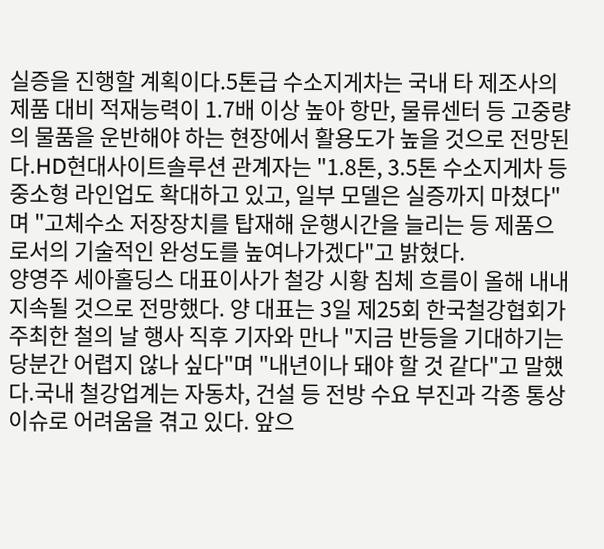실증을 진행할 계획이다.5톤급 수소지게차는 국내 타 제조사의 제품 대비 적재능력이 1.7배 이상 높아 항만, 물류센터 등 고중량의 물품을 운반해야 하는 현장에서 활용도가 높을 것으로 전망된다.HD현대사이트솔루션 관계자는 "1.8톤, 3.5톤 수소지게차 등 중소형 라인업도 확대하고 있고, 일부 모델은 실증까지 마쳤다"며 "고체수소 저장장치를 탑재해 운행시간을 늘리는 등 제품으로서의 기술적인 완성도를 높여나가겠다"고 밝혔다.
양영주 세아홀딩스 대표이사가 철강 시황 침체 흐름이 올해 내내 지속될 것으로 전망했다. 양 대표는 3일 제25회 한국철강협회가 주최한 철의 날 행사 직후 기자와 만나 "지금 반등을 기대하기는 당분간 어렵지 않나 싶다"며 "내년이나 돼야 할 것 같다"고 말했다.국내 철강업계는 자동차, 건설 등 전방 수요 부진과 각종 통상 이슈로 어려움을 겪고 있다. 앞으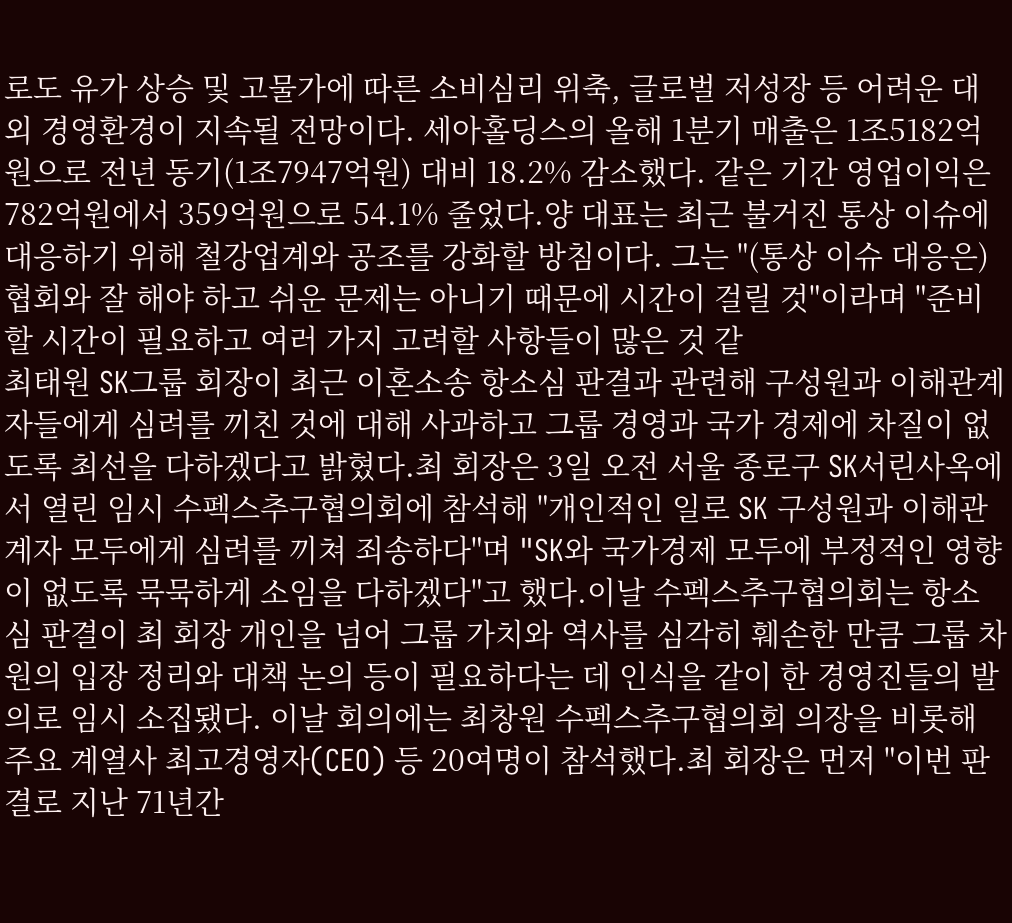로도 유가 상승 및 고물가에 따른 소비심리 위축, 글로벌 저성장 등 어려운 대외 경영환경이 지속될 전망이다. 세아홀딩스의 올해 1분기 매출은 1조5182억원으로 전년 동기(1조7947억원) 대비 18.2% 감소했다. 같은 기간 영업이익은 782억원에서 359억원으로 54.1% 줄었다.양 대표는 최근 불거진 통상 이슈에 대응하기 위해 철강업계와 공조를 강화할 방침이다. 그는 "(통상 이슈 대응은) 협회와 잘 해야 하고 쉬운 문제는 아니기 때문에 시간이 걸릴 것"이라며 "준비할 시간이 필요하고 여러 가지 고려할 사항들이 많은 것 같
최태원 SK그룹 회장이 최근 이혼소송 항소심 판결과 관련해 구성원과 이해관계자들에게 심려를 끼친 것에 대해 사과하고 그룹 경영과 국가 경제에 차질이 없도록 최선을 다하겠다고 밝혔다.최 회장은 3일 오전 서울 종로구 SK서린사옥에서 열린 임시 수펙스추구협의회에 참석해 "개인적인 일로 SK 구성원과 이해관계자 모두에게 심려를 끼쳐 죄송하다"며 "SK와 국가경제 모두에 부정적인 영향이 없도록 묵묵하게 소임을 다하겠다"고 했다.이날 수펙스추구협의회는 항소심 판결이 최 회장 개인을 넘어 그룹 가치와 역사를 심각히 훼손한 만큼 그룹 차원의 입장 정리와 대책 논의 등이 필요하다는 데 인식을 같이 한 경영진들의 발의로 임시 소집됐다. 이날 회의에는 최창원 수펙스추구협의회 의장을 비롯해 주요 계열사 최고경영자(CEO) 등 20여명이 참석했다.최 회장은 먼저 "이번 판결로 지난 71년간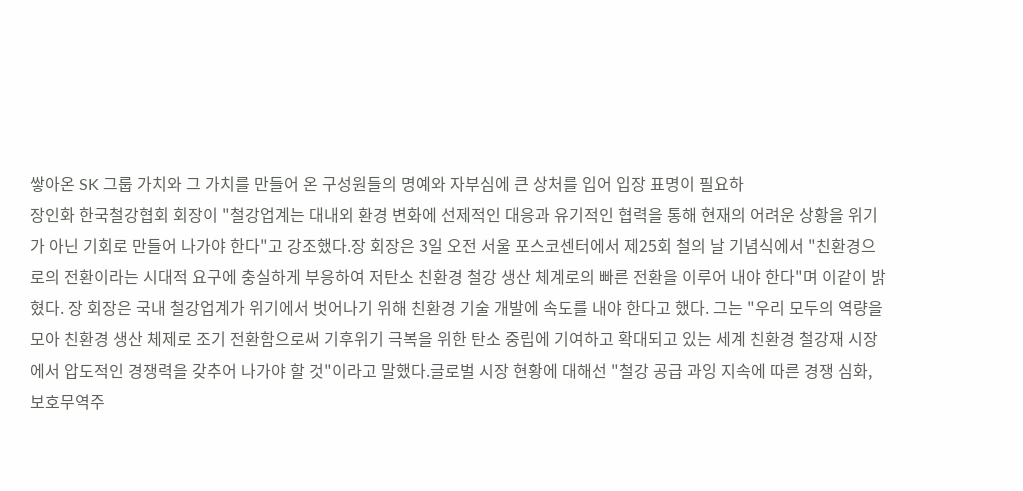쌓아온 SK 그룹 가치와 그 가치를 만들어 온 구성원들의 명예와 자부심에 큰 상처를 입어 입장 표명이 필요하
장인화 한국철강협회 회장이 "철강업계는 대내외 환경 변화에 선제적인 대응과 유기적인 협력을 통해 현재의 어려운 상황을 위기가 아닌 기회로 만들어 나가야 한다"고 강조했다.장 회장은 3일 오전 서울 포스코센터에서 제25회 철의 날 기념식에서 "친환경으로의 전환이라는 시대적 요구에 충실하게 부응하여 저탄소 친환경 철강 생산 체계로의 빠른 전환을 이루어 내야 한다"며 이같이 밝혔다. 장 회장은 국내 철강업계가 위기에서 벗어나기 위해 친환경 기술 개발에 속도를 내야 한다고 했다. 그는 "우리 모두의 역량을 모아 친환경 생산 체제로 조기 전환함으로써 기후위기 극복을 위한 탄소 중립에 기여하고 확대되고 있는 세계 친환경 철강재 시장에서 압도적인 경쟁력을 갖추어 나가야 할 것"이라고 말했다.글로벌 시장 현황에 대해선 "철강 공급 과잉 지속에 따른 경쟁 심화, 보호무역주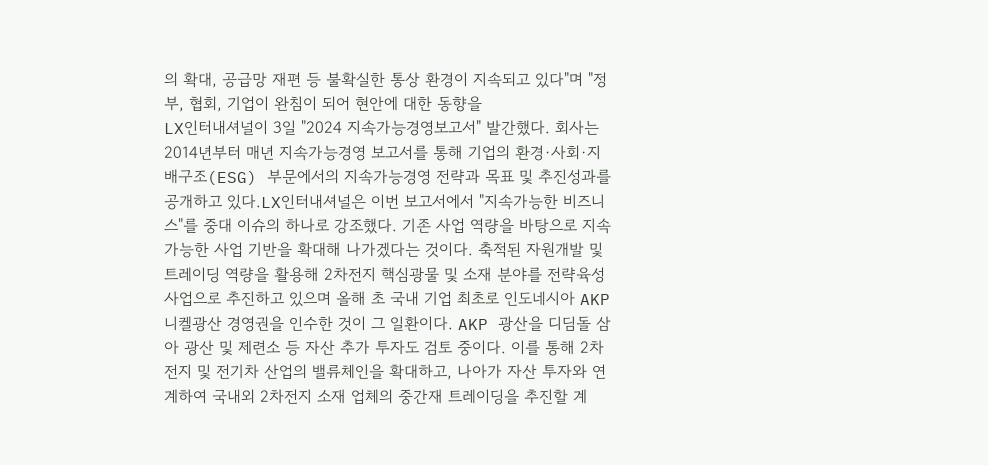의 확대, 공급망 재편 등 불확실한 통상 환경이 지속되고 있다"며 "정부, 협회, 기업이 완침이 되어 현안에 대한 동향을
LX인터내셔널이 3일 "2024 지속가능경영보고서" 발간했다. 회사는 2014년부터 매년 지속가능경영 보고서를 통해 기업의 환경·사회·지배구조(ESG) 부문에서의 지속가능경영 전략과 목표 및 추진성과를 공개하고 있다.LX인터내셔널은 이번 보고서에서 "지속가능한 비즈니스"를 중대 이슈의 하나로 강조했다. 기존 사업 역량을 바탕으로 지속가능한 사업 기반을 확대해 나가겠다는 것이다. 축적된 자원개발 및 트레이딩 역량을 활용해 2차전지 핵심광물 및 소재 분야를 전략육성 사업으로 추진하고 있으며 올해 초 국내 기업 최초로 인도네시아 AKP 니켈광산 경영권을 인수한 것이 그 일환이다. AKP 광산을 디딤돌 삼아 광산 및 제련소 등 자산 추가 투자도 검토 중이다. 이를 통해 2차전지 및 전기차 산업의 밸류체인을 확대하고, 나아가 자산 투자와 연계하여 국내외 2차전지 소재 업체의 중간재 트레이딩을 추진할 계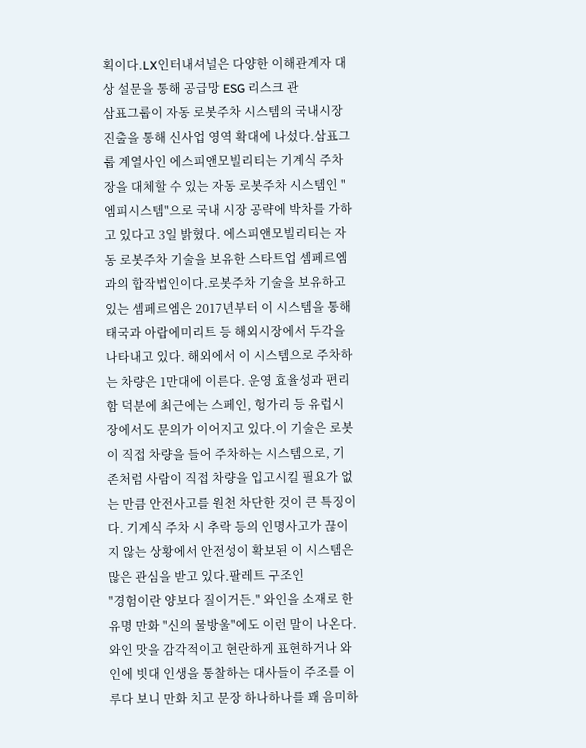획이다.LX인터내셔널은 다양한 이해관계자 대상 설문을 통해 공급망 ESG 리스크 관
삼표그룹이 자동 로봇주차 시스템의 국내시장 진출을 통해 신사업 영역 확대에 나섰다.삼표그룹 계열사인 에스피앤모빌리티는 기계식 주차장을 대체할 수 있는 자동 로봇주차 시스템인 "엠피시스템"으로 국내 시장 공략에 박차를 가하고 있다고 3일 밝혔다. 에스피앤모빌리티는 자동 로봇주차 기술을 보유한 스타트업 셈페르엠과의 합작법인이다.로봇주차 기술을 보유하고 있는 셈페르엠은 2017년부터 이 시스템을 통해 태국과 아랍에미리트 등 해외시장에서 두각을 나타내고 있다. 해외에서 이 시스템으로 주차하는 차량은 1만대에 이른다. 운영 효율성과 편리함 덕분에 최근에는 스페인, 헝가리 등 유럽시장에서도 문의가 이어지고 있다.이 기술은 로봇이 직접 차량을 들어 주차하는 시스템으로, 기존처럼 사람이 직접 차량을 입고시킬 필요가 없는 만큼 안전사고를 원천 차단한 것이 큰 특징이다. 기계식 주차 시 추락 등의 인명사고가 끊이지 않는 상황에서 안전성이 확보된 이 시스템은 많은 관심을 받고 있다.팔레트 구조인
"경험이란 양보다 질이거든." 와인을 소재로 한 유명 만화 "신의 물방울"에도 이런 말이 나온다. 와인 맛을 감각적이고 현란하게 표현하거나 와인에 빗대 인생을 통찰하는 대사들이 주조를 이루다 보니 만화 치고 문장 하나하나를 꽤 음미하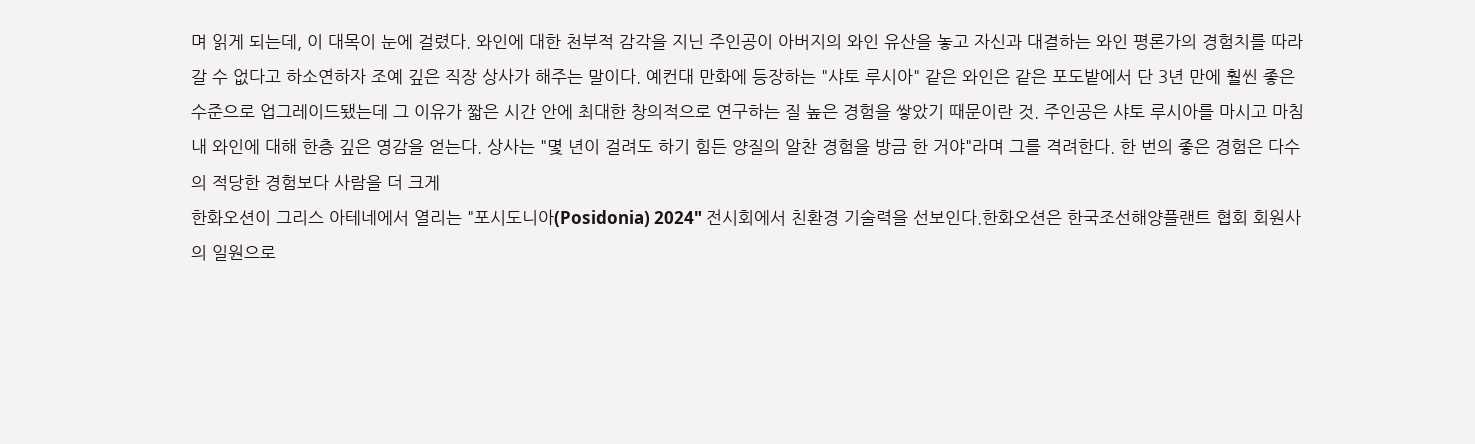며 읽게 되는데, 이 대목이 눈에 걸렸다. 와인에 대한 천부적 감각을 지닌 주인공이 아버지의 와인 유산을 놓고 자신과 대결하는 와인 평론가의 경험치를 따라갈 수 없다고 하소연하자 조예 깊은 직장 상사가 해주는 말이다. 예컨대 만화에 등장하는 "샤토 루시아" 같은 와인은 같은 포도밭에서 단 3년 만에 훨씬 좋은 수준으로 업그레이드됐는데 그 이유가 짧은 시간 안에 최대한 창의적으로 연구하는 질 높은 경험을 쌓았기 때문이란 것. 주인공은 샤토 루시아를 마시고 마침내 와인에 대해 한층 깊은 영감을 얻는다. 상사는 "몇 년이 걸려도 하기 힘든 양질의 알찬 경험을 방금 한 거야"라며 그를 격려한다. 한 번의 좋은 경험은 다수의 적당한 경험보다 사람을 더 크게
한화오션이 그리스 아테네에서 열리는 "포시도니아(Posidonia) 2024" 전시회에서 친환경 기술력을 선보인다.한화오션은 한국조선해양플랜트 협회 회원사의 일원으로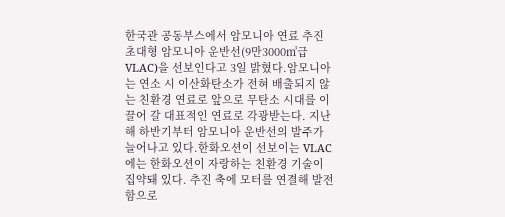한국관 공동부스에서 암모니아 연료 추진 초대형 암모니아 운반선(9만3000㎥급 VLAC)을 선보인다고 3일 밝혔다.암모니아는 연소 시 이산화탄소가 전혀 배출되지 않는 친환경 연료로 앞으로 무탄소 시대를 이끌어 갈 대표적인 연료로 각광받는다. 지난해 하반기부터 암모니아 운반선의 발주가 늘어나고 있다.한화오션이 선보이는 VLAC에는 한화오션이 자랑하는 친환경 기술이 집약돼 있다. 추진 축에 모터를 연결해 발전함으로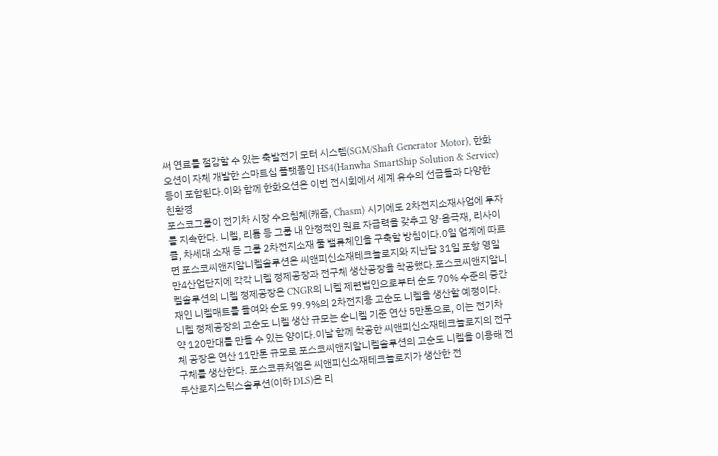써 연료를 절감할 수 있는 축발전기 모터 시스템(SGM/Shaft Generator Motor), 한화오션이 자체 개발한 스마트십 플랫폼인 HS4(Hanwha SmartShip Solution & Service) 등이 포함된다.이와 함께 한화오션은 이번 전시회에서 세계 유수의 선급들과 다양한 친환경
포스코그룹이 전기차 시장 수요침체(캐즘, Chasm) 시기에도 2차전지소재사업에 투자를 지속한다. 니켈, 리튬 등 그룹 내 안정적인 원료 자급력을 갖추고 양·음극재, 리사이클, 차세대 소재 등 그룹 2차전지소재 풀 밸류체인을 구축할 방침이다.0일 업계에 따르면 포스코씨앤지알니켈솔루션은 씨앤피신소재테크놀로지와 지난달 31일 포항 영일만4산업단지에 각각 니켈 정제공장과 전구체 생산공장을 착공했다.포스코씨앤지알니켈솔루션의 니켈 정제공장은 CNGR의 니켈 제련법인으로부터 순도 70% 수준의 중간재인 니켈매트를 들여와 순도 99.9%의 2차전지용 고순도 니켈을 생산할 예정이다. 니켈 정제공장의 고순도 니켈 생산 규모는 순니켈 기준 연산 5만톤으로, 이는 전기차 약 120만대를 만들 수 있는 양이다.이날 함께 착공한 씨앤피신소재테크놀로지의 전구체 공장은 연산 11만톤 규모로 포스코씨앤지알니켈솔루션의 고순도 니켈을 이용해 전구체를 생산한다. 포스코퓨처엠은 씨앤피신소재테크놀로지가 생산한 전
두산로지스틱스솔루션(이하 DLS)은 리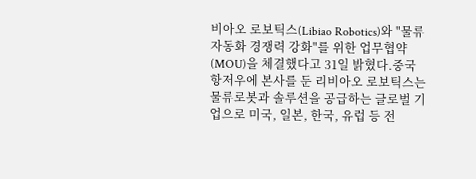비아오 로보틱스(Libiao Robotics)와 "물류자동화 경쟁력 강화"를 위한 업무협약(MOU)을 체결했다고 31일 밝혔다.중국 항저우에 본사를 둔 리비아오 로보틱스는 물류로봇과 솔루션을 공급하는 글로벌 기업으로 미국, 일본, 한국, 유럽 등 전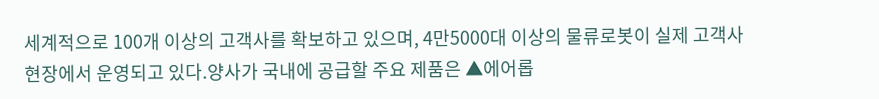세계적으로 100개 이상의 고객사를 확보하고 있으며, 4만5000대 이상의 물류로봇이 실제 고객사 현장에서 운영되고 있다.양사가 국내에 공급할 주요 제품은 ▲에어롭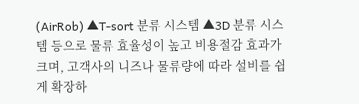(AirRob) ▲T-sort 분류 시스템 ▲3D 분류 시스템 등으로 물류 효율성이 높고 비용절감 효과가 크며, 고객사의 니즈나 물류량에 따라 설비를 쉽게 확장하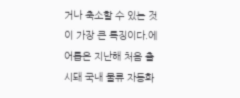거나 축소할 수 있는 것이 가장 큰 특징이다.에어롭은 지난해 처음 출시돼 국내 물류 자동화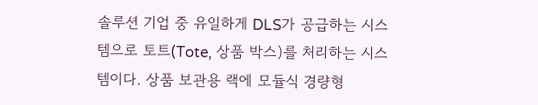솔루션 기업 중 유일하게 DLS가 공급하는 시스템으로 토트(Tote, 상품 박스)를 처리하는 시스템이다. 상품 보관용 랙에 모듈식 경량형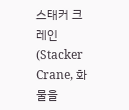스태커 크레인(Stacker Crane, 화물을